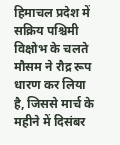हिमाचल प्रदेश में सक्रिय पश्चिमी विक्षोभ के चलते मौसम ने रौद्र रूप धारण कर लिया है, जिससे मार्च के महीने में दिसंबर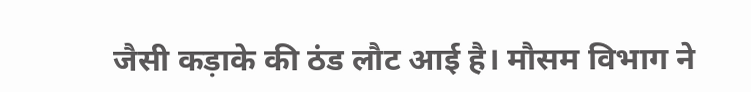जैसी कड़ाके की ठंड लौट आई है। मौसम विभाग ने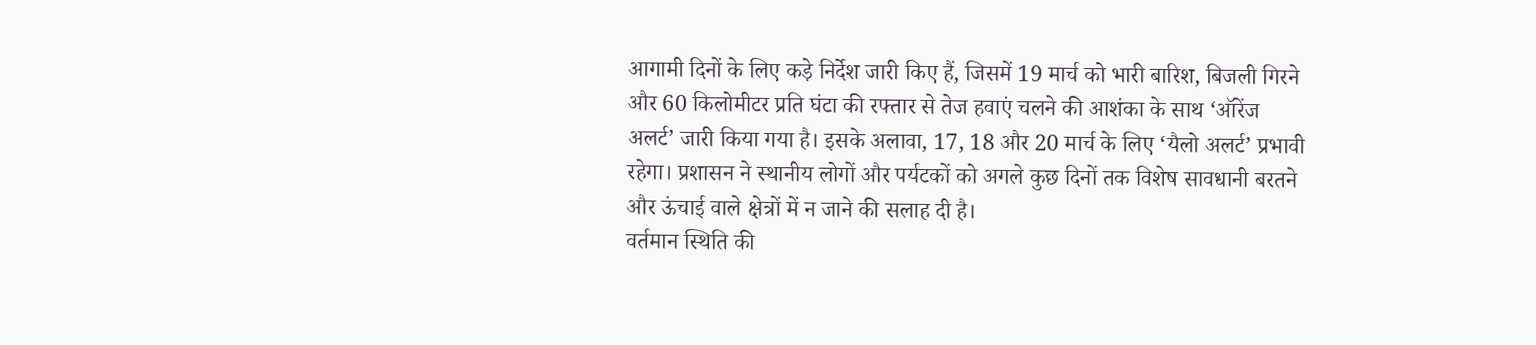आगामी दिनों के लिए कड़े निर्देश जारी किए हैं, जिसमें 19 मार्च को भारी बारिश, बिजली गिरने और 60 किलोमीटर प्रति घंटा की रफ्तार से तेज हवाएं चलने की आशंका के साथ ‘ऑरेंज अलर्ट’ जारी किया गया है। इसके अलावा, 17, 18 और 20 मार्च के लिए ‘यैलो अलर्ट’ प्रभावी रहेगा। प्रशासन ने स्थानीय लोगों और पर्यटकों को अगले कुछ दिनों तक विशेष सावधानी बरतने और ऊंचाई वाले क्षेत्रों में न जाने की सलाह दी है।
वर्तमान स्थिति की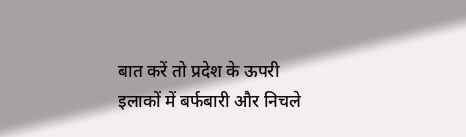बात करें तो प्रदेश के ऊपरी इलाकों में बर्फबारी और निचले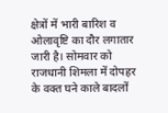क्षेत्रों में भारी बारिश व ओलावृष्टि का दौर लगातार जारी है। सोमवार को राजधानी शिमला में दोपहर के वक्त घने काले बादलों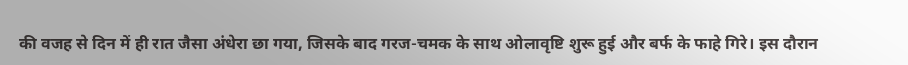की वजह से दिन में ही रात जैसा अंधेरा छा गया, जिसके बाद गरज-चमक के साथ ओलावृष्टि शुरू हुई और बर्फ के फाहे गिरे। इस दौरान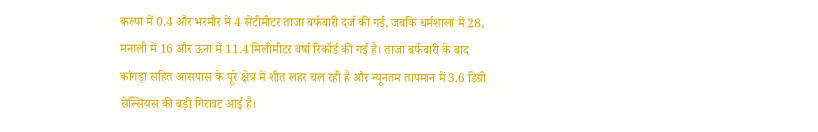कल्पा में 0.4 और भरमौर में 4 सेंटीमीटर ताजा बर्फबारी दर्ज की गई, जबकि धर्मशाला में 28, मनाली में 16 और ऊना में 11.4 मिलीमीटर वर्षा रिकॉर्ड की गई है। ताजा बर्फबारी के बाद कांगड़ा सहित आसपास के पूरे क्षेत्र में शीत लहर चल रही है और न्यूनतम तापमान में 3.6 डिग्री सेल्सियस की बड़ी गिरावट आई है।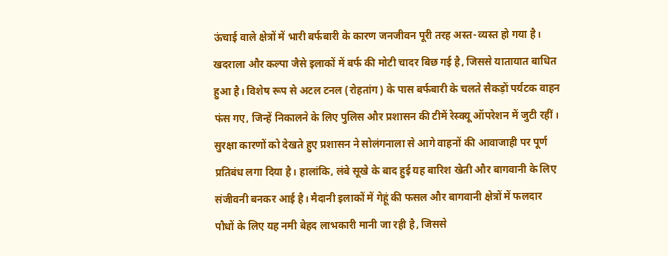ऊंचाई वाले क्षेत्रों में भारी बर्फबारी के कारण जनजीवन पूरी तरह अस्त-व्यस्त हो गया है। खदराला और कल्पा जैसे इलाकों में बर्फ की मोटी चादर बिछ गई है, जिससे यातायात बाधित हुआ है। विशेष रूप से अटल टनल (रोहतांग) के पास बर्फबारी के चलते सैकड़ों पर्यटक वाहन फंस गए, जिन्हें निकालने के लिए पुलिस और प्रशासन की टीमें रेस्क्यू ऑपरेशन में जुटी रहीं। सुरक्षा कारणों को देखते हुए प्रशासन ने सोलंगनाला से आगे वाहनों की आवाजाही पर पूर्ण प्रतिबंध लगा दिया है। हालांकि, लंबे सूखे के बाद हुई यह बारिश खेती और बागवानी के लिए संजीवनी बनकर आई है। मैदानी इलाकों में गेहूं की फसल और बागवानी क्षेत्रों में फलदार पौधों के लिए यह नमी बेहद लाभकारी मानी जा रही है, जिससे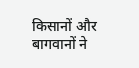किसानों और बागवानों ने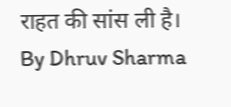राहत की सांस ली है।
By Dhruv Sharma